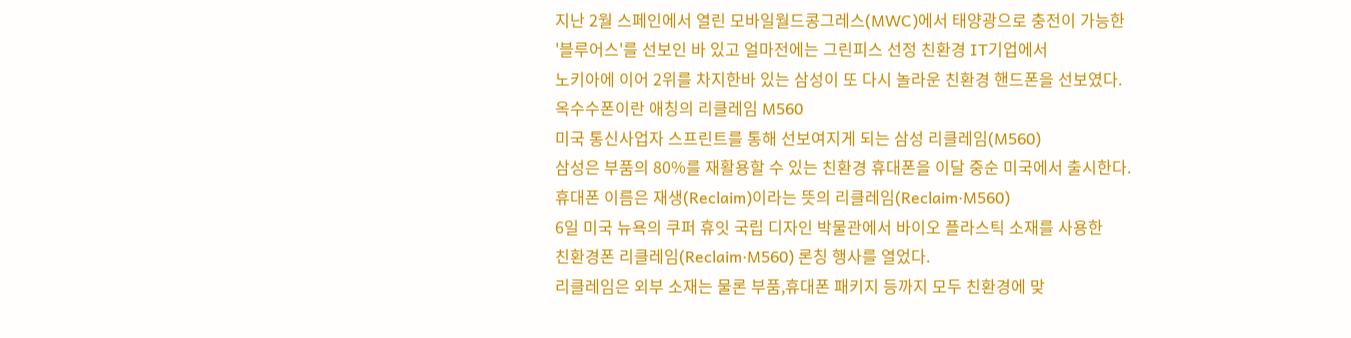지난 2월 스페인에서 열린 모바일월드콩그레스(MWC)에서 태양광으로 충전이 가능한
'블루어스'를 선보인 바 있고 얼마전에는 그린피스 선정 친환경 IT기업에서
노키아에 이어 2위를 차지한바 있는 삼성이 또 다시 놀라운 친환경 핸드폰을 선보였다.
옥수수폰이란 애칭의 리클레임 M560
미국 통신사업자 스프린트를 통해 선보여지게 되는 삼성 리클레임(M560)
삼성은 부품의 80%를 재활용할 수 있는 친환경 휴대폰을 이달 중순 미국에서 출시한다.
휴대폰 이름은 재생(Reclaim)이라는 뜻의 리클레임(Reclaim·M560)
6일 미국 뉴욕의 쿠퍼 휴잇 국립 디자인 박물관에서 바이오 플라스틱 소재를 사용한
친환경폰 리클레임(Reclaim·M560) 론칭 행사를 열었다.
리클레임은 외부 소재는 물론 부품,휴대폰 패키지 등까지 모두 친환경에 맞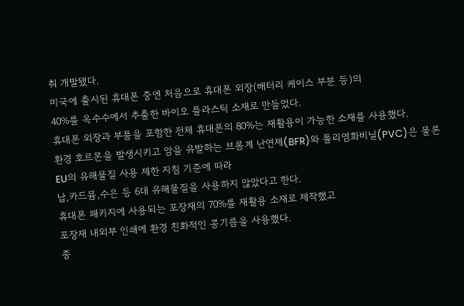춰 개발됐다.
미국에 출시된 휴대폰 중엔 처음으로 휴대폰 외장(배터리 케이스 부분 등)의
40%를 옥수수에서 추출한 바이오 플라스틱 소재로 만들었다.
휴대폰 외장과 부품을 포함한 전체 휴대폰의 80%는 재활용이 가능한 소재를 사용했다.
환경 호르몬을 발생시키고 암을 유발하는 브롬계 난연제(BFR)와 폴리염화비닐(PVC)은 물론
EU의 유해물질 사용 제한 지침 기준에 따라
납,카드뮴,수은 등 6대 유해물질을 사용하지 않았다고 한다.
휴대폰 패키지에 사용되는 포장재의 70%를 재활용 소재로 제작했고
포장재 내외부 인쇄에 환경 친화적인 콩기름을 사용했다.
종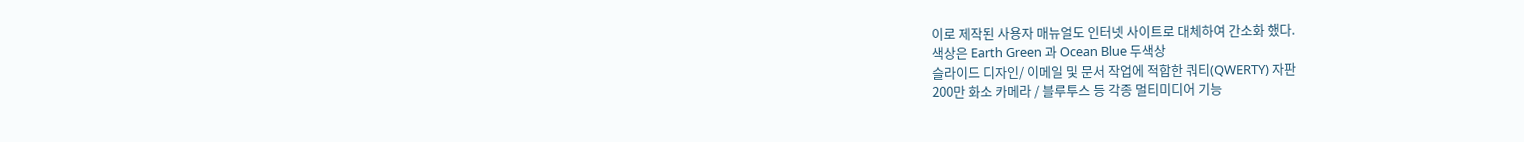이로 제작된 사용자 매뉴얼도 인터넷 사이트로 대체하여 간소화 했다.
색상은 Earth Green 과 Ocean Blue 두색상
슬라이드 디자인/ 이메일 및 문서 작업에 적합한 쿼티(QWERTY) 자판
200만 화소 카메라 / 블루투스 등 각종 멀티미디어 기능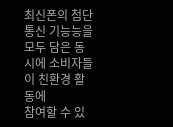최신폰의 첨단 통신 기능능을 모두 담은 동시에 소비자들이 친환경 활동에
참여할 수 있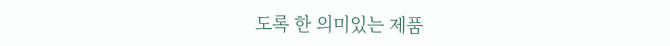도록 한 의미있는 제품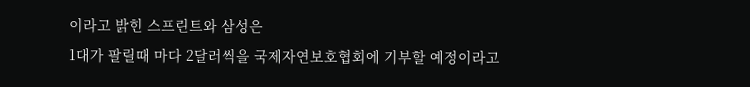이라고 밝힌 스프린트와 삼성은
1대가 팔릴때 마다 2달러씩을 국제자연보호협회에 기부할 예정이라고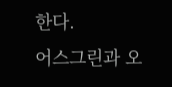한다.
어스그린과 오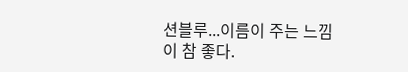션블루...이름이 주는 느낌이 참 좋다.